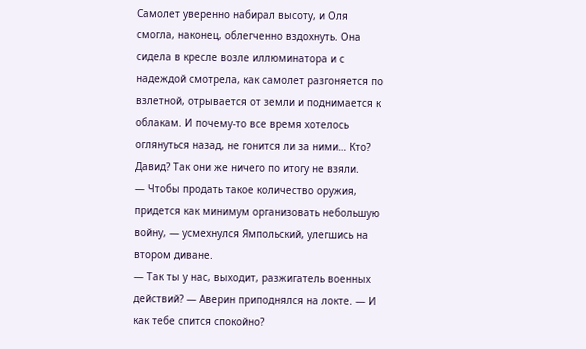Самолет уверенно набирал высоту, и Оля смогла, наконец, облегченно вздохнуть. Она сидела в кресле возле иллюминатора и с надеждой смотрела, как самолет разгоняется по взлетной, отрывается от земли и поднимается к облакам. И почему-то все время хотелось оглянуться назад, не гонится ли за ними… Кто? Давид? Так они же ничего по итогу не взяли.
— Чтобы продать такое количество оружия, придется как минимум организовать небольшую войну, — усмехнулся Ямпольский, улегшись на втором диване.
— Так ты у нас, выходит, разжигатель военных действий? — Аверин приподнялся на локте. — И как тебе спится спокойно?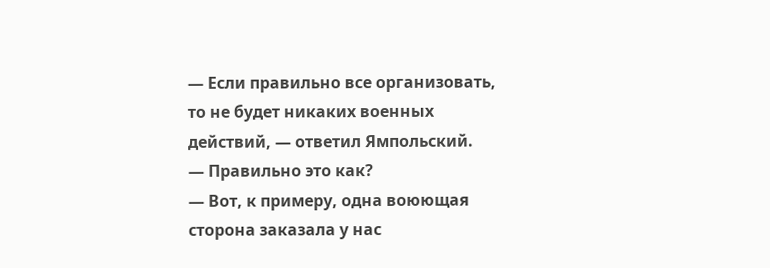— Если правильно все организовать, то не будет никаких военных действий, — ответил Ямпольский.
— Правильно это как?
— Вот, к примеру, одна воюющая сторона заказала у нас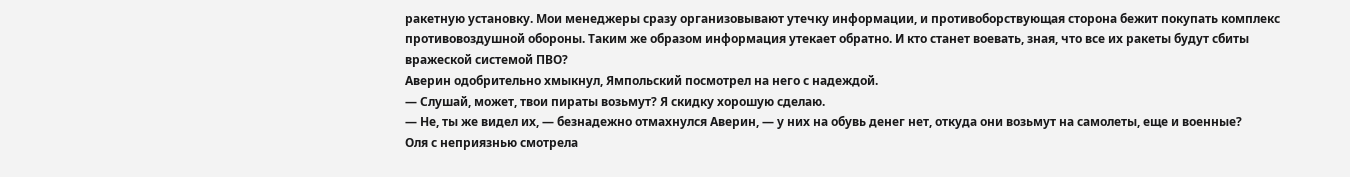ракетную установку. Мои менеджеры сразу организовывают утечку информации, и противоборствующая сторона бежит покупать комплекс противовоздушной обороны. Таким же образом информация утекает обратно. И кто станет воевать, зная, что все их ракеты будут сбиты вражеской системой ПВО?
Аверин одобрительно хмыкнул, Ямпольский посмотрел на него с надеждой.
— Слушай, может, твои пираты возьмут? Я скидку хорошую сделаю.
— Не, ты же видел их, — безнадежно отмахнулся Аверин, — у них на обувь денег нет, откуда они возьмут на самолеты, еще и военные?
Оля с неприязнью смотрела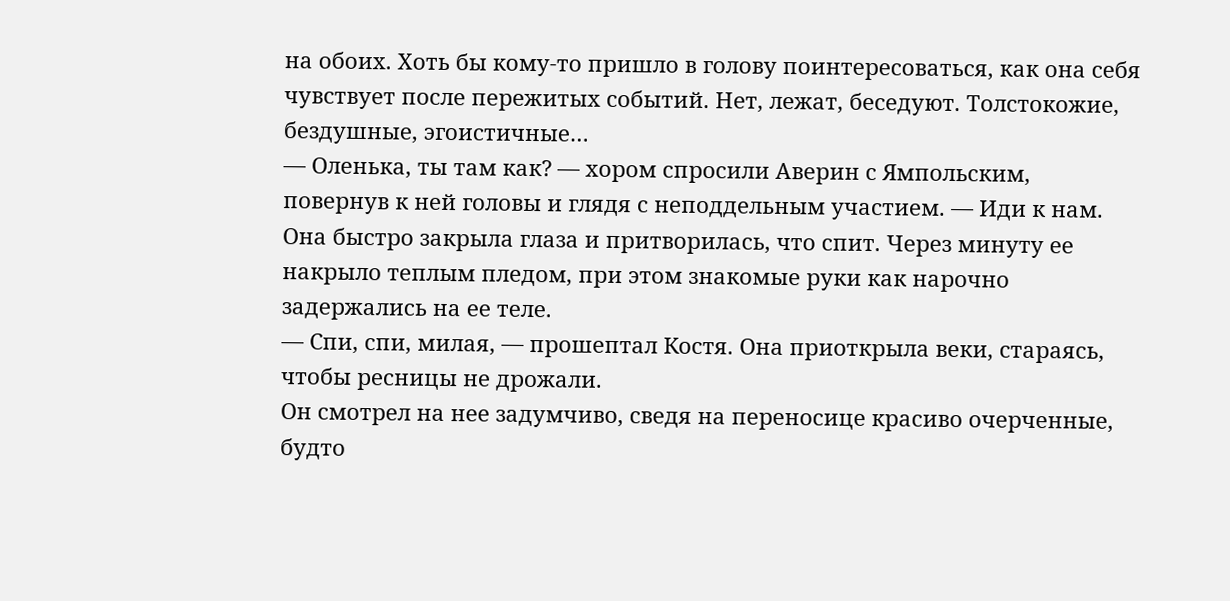на обоих. Хоть бы кому-то пришло в голову поинтересоваться, как она себя чувствует после пережитых событий. Нет, лежат, беседуют. Толстокожие, бездушные, эгоистичные…
— Оленька, ты там как? — хором спросили Аверин с Ямпольским, повернув к ней головы и глядя с неподдельным участием. — Иди к нам.
Она быстро закрыла глаза и притворилась, что спит. Через минуту ее накрыло теплым пледом, при этом знакомые руки как нарочно задержались на ее теле.
— Спи, спи, милая, — прошептал Костя. Она приоткрыла веки, стараясь, чтобы ресницы не дрожали.
Он смотрел на нее задумчиво, сведя на переносице красиво очерченные, будто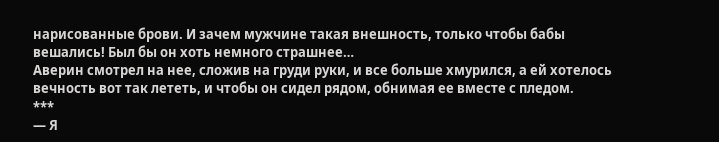нарисованные брови. И зачем мужчине такая внешность, только чтобы бабы вешались! Был бы он хоть немного страшнее…
Аверин смотрел на нее, сложив на груди руки, и все больше хмурился, а ей хотелось вечность вот так лететь, и чтобы он сидел рядом, обнимая ее вместе с пледом.
***
— Я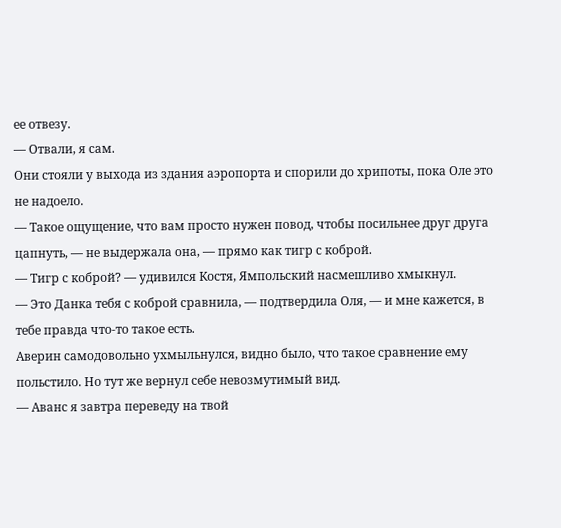ее отвезу.
— Отвали, я сам.
Они стояли у выхода из здания аэропорта и спорили до хрипоты, пока Оле это не надоело.
— Такое ощущение, что вам просто нужен повод, чтобы посильнее друг друга цапнуть, — не выдержала она, — прямо как тигр с коброй.
— Тигр с коброй? — удивился Костя, Ямпольский насмешливо хмыкнул.
— Это Данка тебя с коброй сравнила, — подтвердила Оля, — и мне кажется, в тебе правда что-то такое есть.
Аверин самодовольно ухмыльнулся, видно было, что такое сравнение ему польстило. Но тут же вернул себе невозмутимый вид.
— Аванс я завтра переведу на твой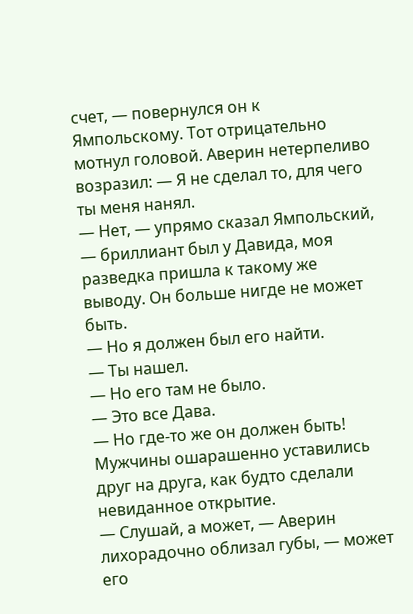счет, — повернулся он к Ямпольскому. Тот отрицательно мотнул головой. Аверин нетерпеливо возразил: — Я не сделал то, для чего ты меня нанял.
— Нет, — упрямо сказал Ямпольский, — бриллиант был у Давида, моя разведка пришла к такому же выводу. Он больше нигде не может быть.
— Но я должен был его найти.
— Ты нашел.
— Но его там не было.
— Это все Дава.
— Но где-то же он должен быть!
Мужчины ошарашенно уставились друг на друга, как будто сделали невиданное открытие.
— Слушай, а может, — Аверин лихорадочно облизал губы, — может его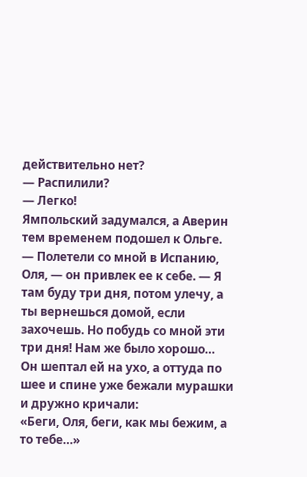действительно нет?
— Распилили?
— Легко!
Ямпольский задумался, а Аверин тем временем подошел к Ольге.
— Полетели со мной в Испанию, Оля, — он привлек ее к себе. — Я там буду три дня, потом улечу, а ты вернешься домой, если захочешь. Но побудь со мной эти три дня! Нам же было хорошо…
Он шептал ей на ухо, а оттуда по шее и спине уже бежали мурашки и дружно кричали:
«Беги, Оля, беги, как мы бежим, а то тебе…»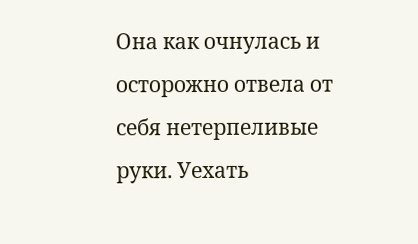Она как очнулась и осторожно отвела от себя нетерпеливые руки. Уехать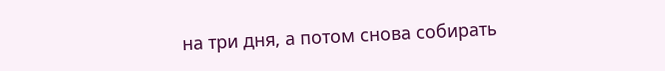на три дня, а потом снова собирать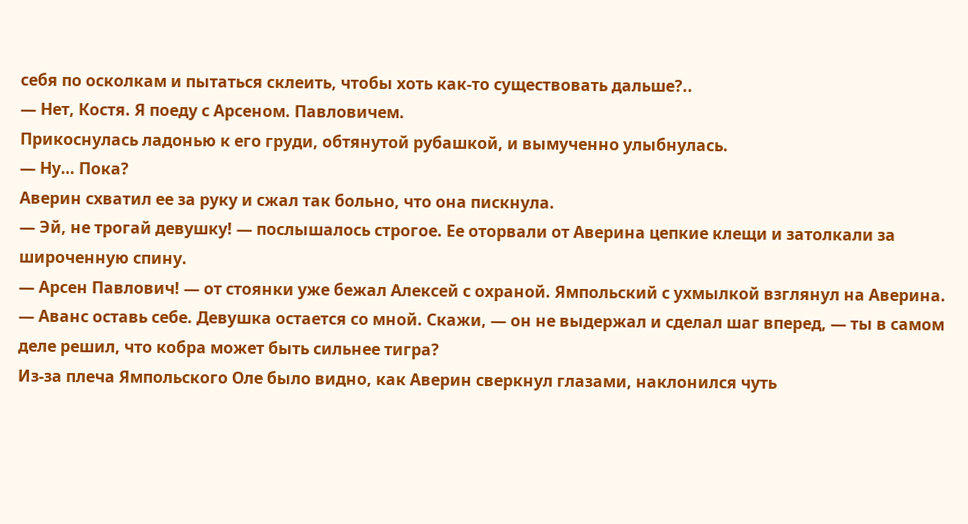себя по осколкам и пытаться склеить, чтобы хоть как-то существовать дальше?..
— Нет, Костя. Я поеду с Арсеном. Павловичем.
Прикоснулась ладонью к его груди, обтянутой рубашкой, и вымученно улыбнулась.
— Ну… Пока?
Аверин схватил ее за руку и сжал так больно, что она пискнула.
— Эй, не трогай девушку! — послышалось строгое. Ее оторвали от Аверина цепкие клещи и затолкали за широченную спину.
— Арсен Павлович! — от стоянки уже бежал Алексей с охраной. Ямпольский с ухмылкой взглянул на Аверина. — Аванс оставь себе. Девушка остается со мной. Скажи, — он не выдержал и сделал шаг вперед, — ты в самом деле решил, что кобра может быть сильнее тигра?
Из-за плеча Ямпольского Оле было видно, как Аверин сверкнул глазами, наклонился чуть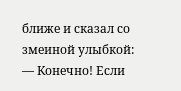ближе и сказал со змеиной улыбкой:
— Конечно! Если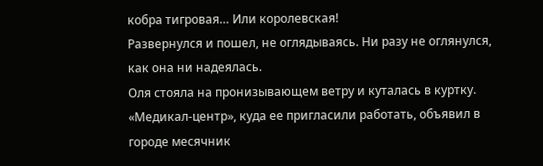кобра тигровая… Или королевская!
Развернулся и пошел, не оглядываясь. Ни разу не оглянулся, как она ни надеялась.
Оля стояла на пронизывающем ветру и куталась в куртку. «Медикал-центр», куда ее пригласили работать, объявил в городе месячник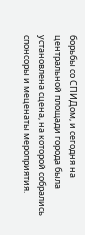борьбы со СПИДом, и сегодня на центральной площади города была установлена сцена, на которой собрались спонсоры и меценаты мероприятия.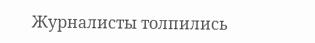Журналисты толпились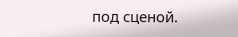под сценой.